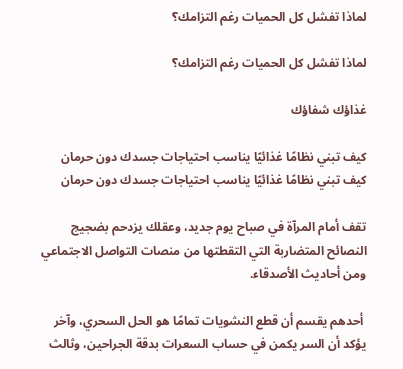لماذا تفشل كل الحميات رغم التزامك؟

لماذا تفشل كل الحميات رغم التزامك؟

غذاؤك شفاؤك

كيف تبني نظامًا غذائيًا يناسب احتياجات جسدك دون حرمان
كيف تبني نظامًا غذائيًا يناسب احتياجات جسدك دون حرمان

تقف أمام المرآة في صباح يوم جديد، وعقلك يزدحم بضجيج النصائح المتضاربة التي التقطتها من منصات التواصل الاجتماعي ومن أحاديث الأصدقاء.

 أحدهم يقسم أن قطع النشويات تمامًا هو الحل السحري، وآخر يؤكد أن السر يكمن في حساب السعرات بدقة الجراحين، وثالث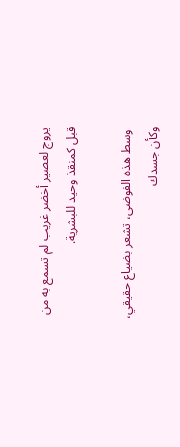يروج لعصير أخضر غريب لم تسمع به من قبل كمنقذ وحيد للبشرية.

 وسط هذه الفوضى، تشعر بضياع حقيقي، وكأن جسدك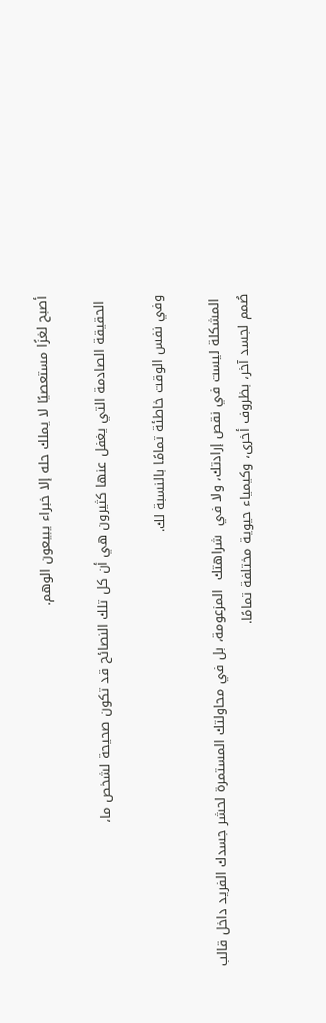أصبح لغزًا مستعصيًا لا يملك حله إلا خبراء يبيعون الوهم.

 الحقيقة الصادمة التي يغفل عنها كثيرون هي أن كل تلك النصائح قد تكون صحيحة لشخص ما،

وفي نفس الوقت خاطئة تمامًا بالنسبة لك.

 المشكلة ليست في نقص إرادتك، ولا في  شراهتك  المزعومة، بل في محاولتك المستمرة لحشر جسدك الفريد داخل قالب صُمم لجسد آخر، بظروف أخرى، وكيمياء حيوية مختلفة تمامًا.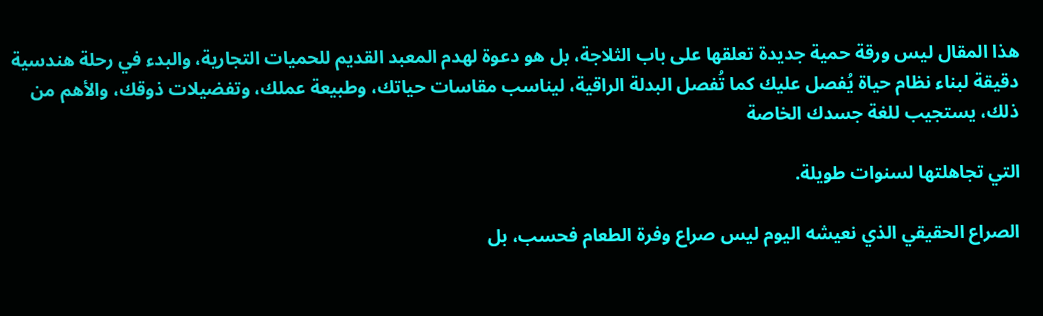هذا المقال ليس ورقة حمية جديدة تعلقها على باب الثلاجة، بل هو دعوة لهدم المعبد القديم للحميات التجارية، والبدء في رحلة هندسية دقيقة لبناء نظام حياة يُفصل عليك كما تُفصل البدلة الراقية، ليناسب مقاسات حياتك، وطبيعة عملك، وتفضيلات ذوقك، والأهم من ذلك، يستجيب للغة جسدك الخاصة

التي تجاهلتها لسنوات طويلة.

الصراع الحقيقي الذي نعيشه اليوم ليس صراع وفرة الطعام فحسب، بل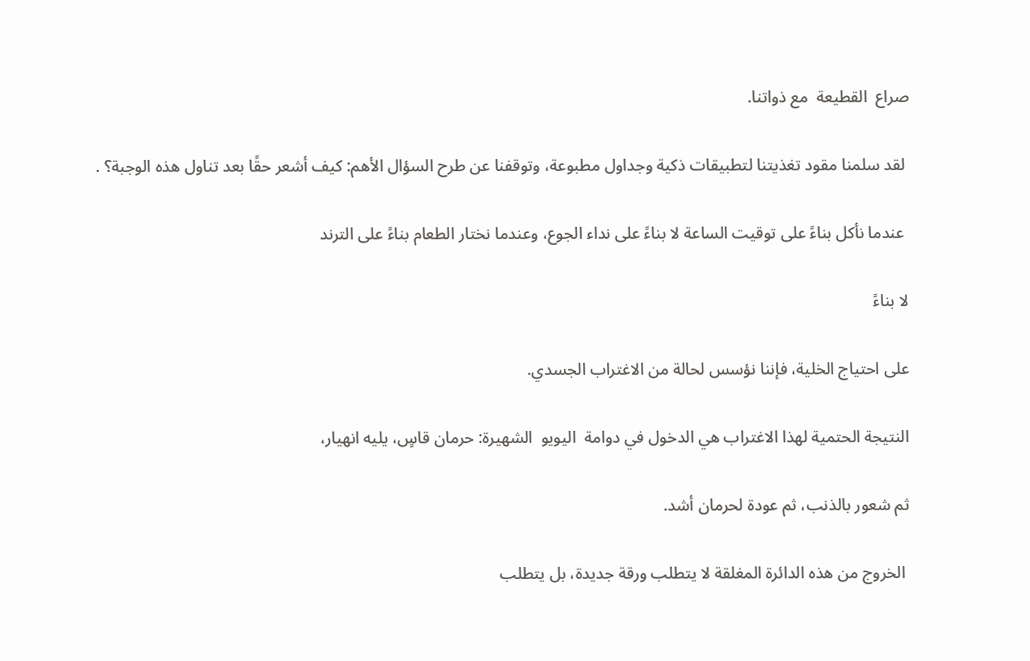صراع  القطيعة  مع ذواتنا.

 لقد سلمنا مقود تغذيتنا لتطبيقات ذكية وجداول مطبوعة، وتوقفنا عن طرح السؤال الأهم: كيف أشعر حقًا بعد تناول هذه الوجبة؟ .

 عندما نأكل بناءً على توقيت الساعة لا بناءً على نداء الجوع، وعندما نختار الطعام بناءً على الترند

لا بناءً

على احتياج الخلية، فإننا نؤسس لحالة من الاغتراب الجسدي.

النتيجة الحتمية لهذا الاغتراب هي الدخول في دوامة  اليويو  الشهيرة: حرمان قاسٍ، يليه انهيار،

ثم شعور بالذنب، ثم عودة لحرمان أشد.

 الخروج من هذه الدائرة المغلقة لا يتطلب ورقة جديدة، بل يتطلب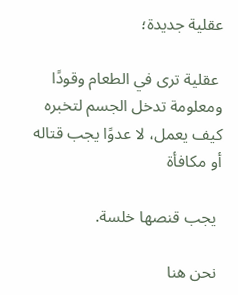عقلية جديدة؛

 عقلية ترى في الطعام وقودًا ومعلومة تدخل الجسم لتخبره كيف يعمل، لا عدوًا يجب قتاله أو مكافأة

 يجب قنصها خلسة.

 نحن هنا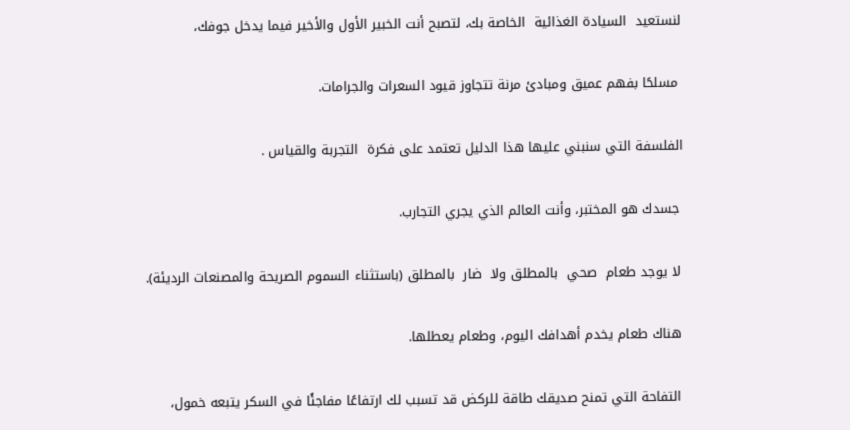لنستعيد  السيادة الغذائية  الخاصة بك، لتصبح أنت الخبير الأول والأخير فيما يدخل جوفك،

 مسلحًا بفهم عميق ومبادئ مرنة تتجاوز قيود السعرات والجرامات.

الفلسفة التي سنبني عليها هذا الدليل تعتمد على فكرة  التجربة والقياس .

 جسدك هو المختبر، وأنت العالم الذي يجري التجارب.

 لا يوجد طعام  صحي  بالمطلق ولا  ضار  بالمطلق (باستثناء السموم الصريحة والمصنعات الرديئة).

 هناك طعام يخدم أهدافك اليوم، وطعام يعطلها.

 التفاحة التي تمنح صديقك طاقة للركض قد تسبب لك ارتفاعًا مفاجئًا في السكر يتبعه خمول،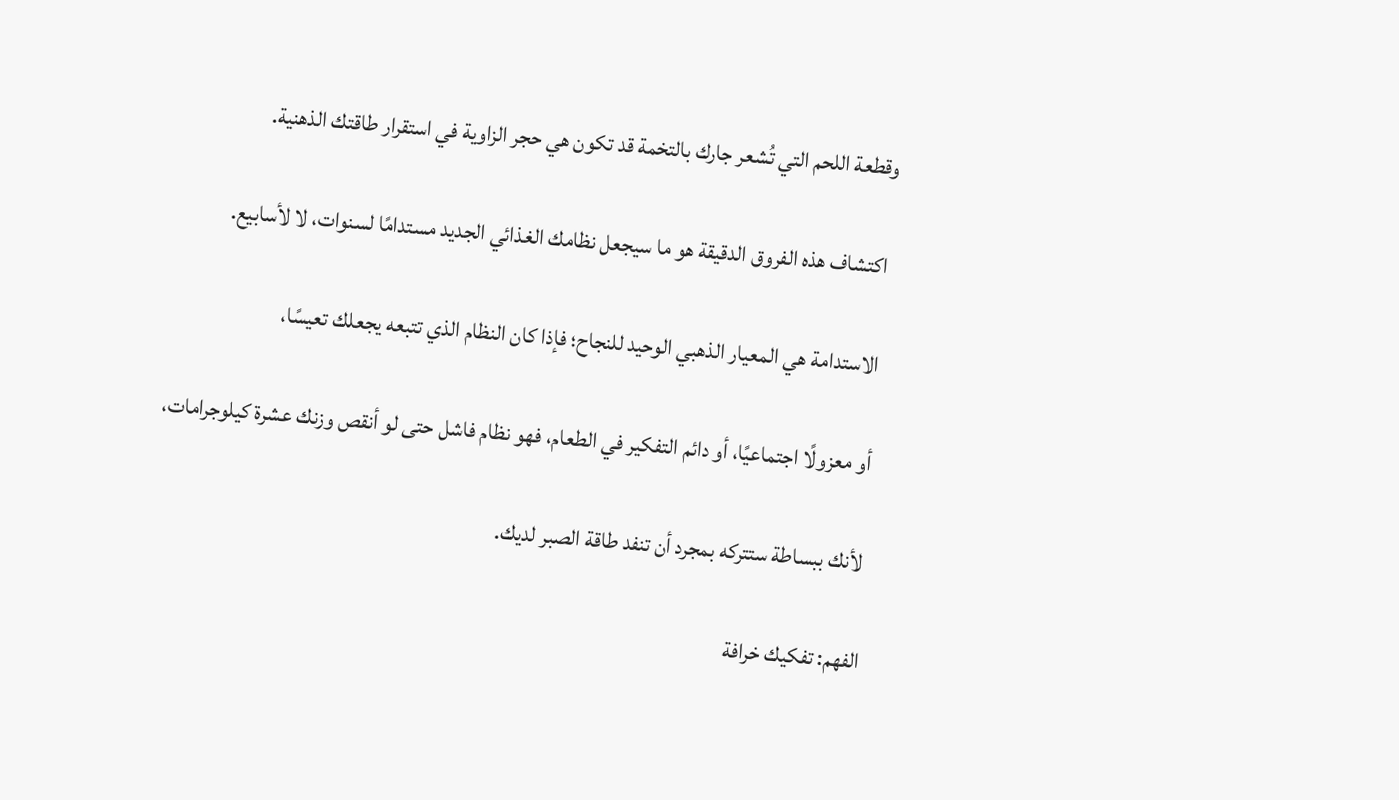وقطعة اللحم التي تُشعر جارك بالتخمة قد تكون هي حجر الزاوية في استقرار طاقتك الذهنية.

 اكتشاف هذه الفروق الدقيقة هو ما سيجعل نظامك الغذائي الجديد مستدامًا لسنوات، لا لأسابيع.

 الاستدامة هي المعيار الذهبي الوحيد للنجاح؛ فإذا كان النظام الذي تتبعه يجعلك تعيسًا،

 أو معزولًا اجتماعيًا، أو دائم التفكير في الطعام، فهو نظام فاشل حتى لو أنقص وزنك عشرة كيلوجرامات،

 لأنك ببساطة ستتركه بمجرد أن تنفد طاقة الصبر لديك.

الفهم: تفكيك خرافة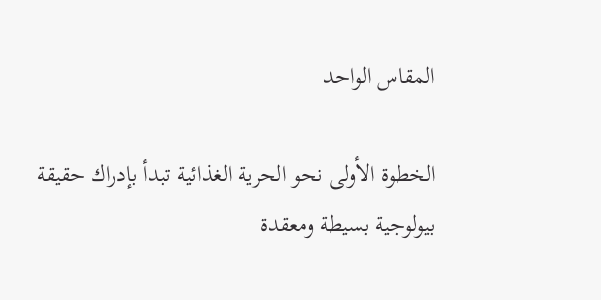المقاس الواحد

الخطوة الأولى نحو الحرية الغذائية تبدأ بإدراك حقيقة بيولوجية بسيطة ومعقدة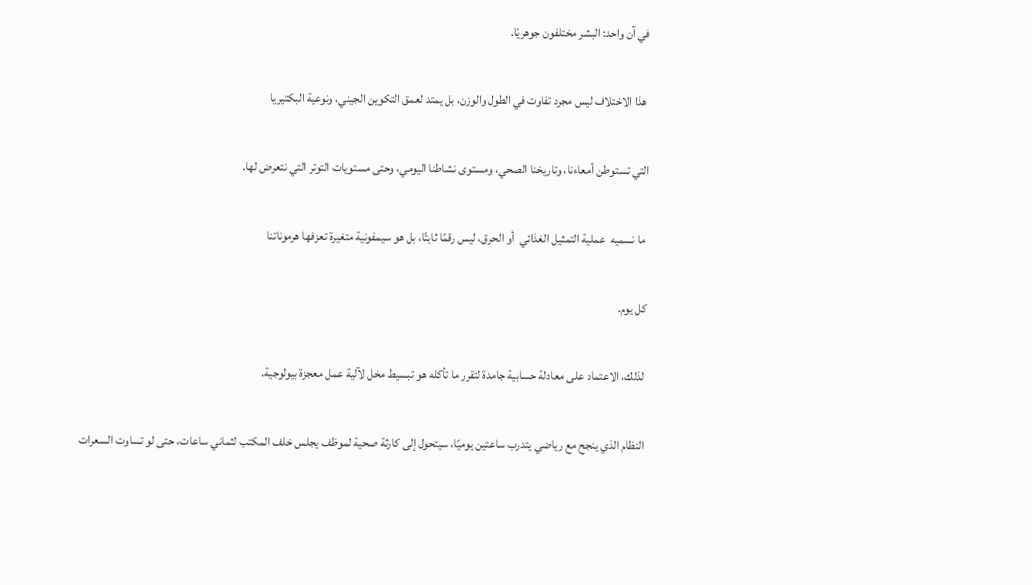في آن واحد: البشر مختلفون جوهريًا.

 هذا الاختلاف ليس مجرد تفاوت في الطول والوزن، بل يمتد لعمق التكوين الجيني، ونوعية البكتيريا

التي تستوطن أمعاءنا، وتاريخنا الصحي، ومستوى نشاطنا اليومي، وحتى مستويات التوتر التي نتعرض لها.

 ما نسميه  عملية التمثيل الغذائي  أو الحرق، ليس رقمًا ثابتًا، بل هو سيمفونية متغيرة تعزفها هرموناتنا

كل يوم.

 لذلك، الاعتماد على معادلة حسابية جامدة لتقرر ما تأكله هو تبسيط مخل لآلية عمل معجزة بيولوجية.

 النظام الذي ينجح مع رياضي يتدرب ساعتين يوميًا، سيتحول إلى كارثة صحية لموظف يجلس خلف المكتب لثماني ساعات، حتى لو تساوت السعرات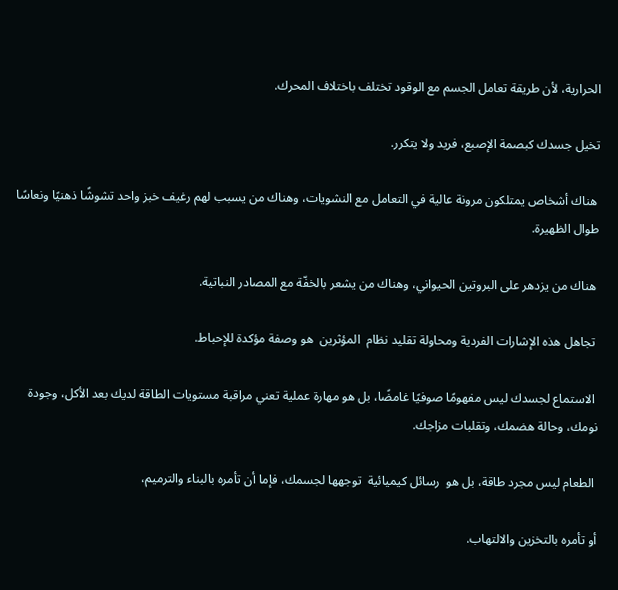الحرارية، لأن طريقة تعامل الجسم مع الوقود تختلف باختلاف المحرك.

تخيل جسدك كبصمة الإصبع، فريد ولا يتكرر.

 هناك أشخاص يمتلكون مرونة عالية في التعامل مع النشويات، وهناك من يسبب لهم رغيف خبز واحد تشوشًا ذهنيًا ونعاسًا طوال الظهيرة.

 هناك من يزدهر على البروتين الحيواني، وهناك من يشعر بالخفّة مع المصادر النباتية.

 تجاهل هذه الإشارات الفردية ومحاولة تقليد نظام  المؤثرين  هو وصفة مؤكدة للإحباط.

 الاستماع لجسدك ليس مفهومًا صوفيًا غامضًا، بل هو مهارة عملية تعني مراقبة مستويات الطاقة لديك بعد الأكل، وجودة نومك، وحالة هضمك، وتقلبات مزاجك.

 الطعام ليس مجرد طاقة، بل هو  رسائل كيميائية  توجهها لجسمك، فإما أن تأمره بالبناء والترميم،

أو تأمره بالتخزين والالتهاب.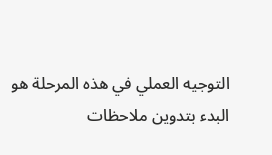التوجيه العملي في هذه المرحلة هو البدء بتدوين ملاحظات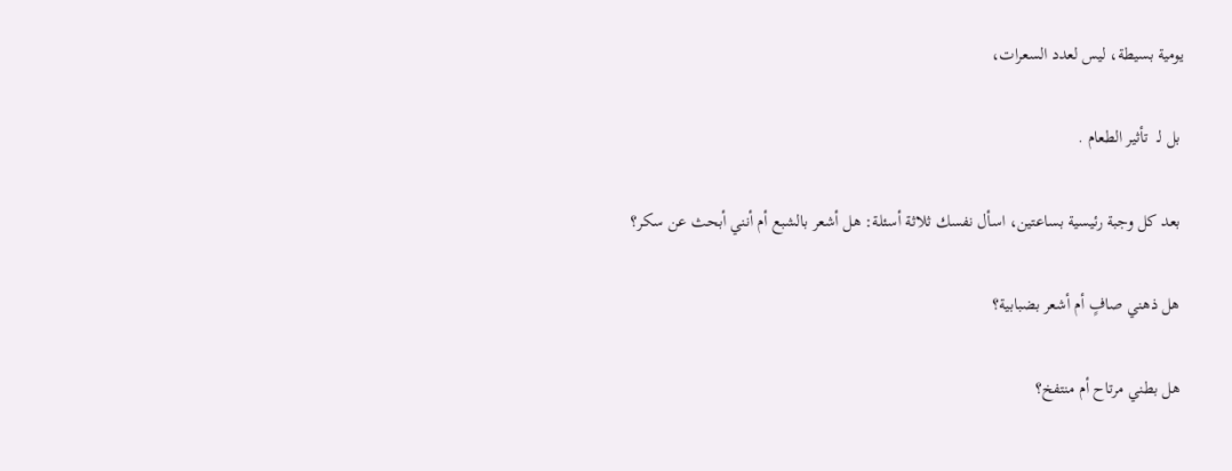يومية بسيطة، ليس لعدد السعرات،

 بل لـ  تأثير الطعام .

 بعد كل وجبة رئيسية بساعتين، اسأل نفسك ثلاثة أسئلة: هل أشعر بالشبع أم أنني أبحث عن سكر؟

 هل ذهني صافٍ أم أشعر بضبابية؟

 هل بطني مرتاح أم منتفخ؟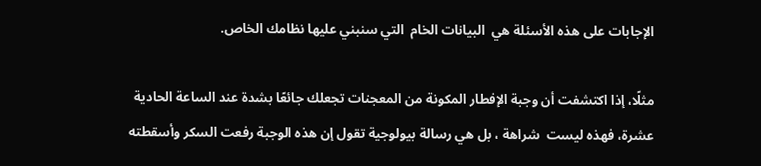الإجابات على هذه الأسئلة هي  البيانات الخام  التي سنبني عليها نظامك الخاص.

مثلًا، إذا اكتشفت أن وجبة الإفطار المكونة من المعجنات تجعلك جائعًا بشدة عند الساعة الحادية عشرة، فهذه ليست  شراهة ، بل هي رسالة بيولوجية تقول إن هذه الوجبة رفعت السكر وأسقطته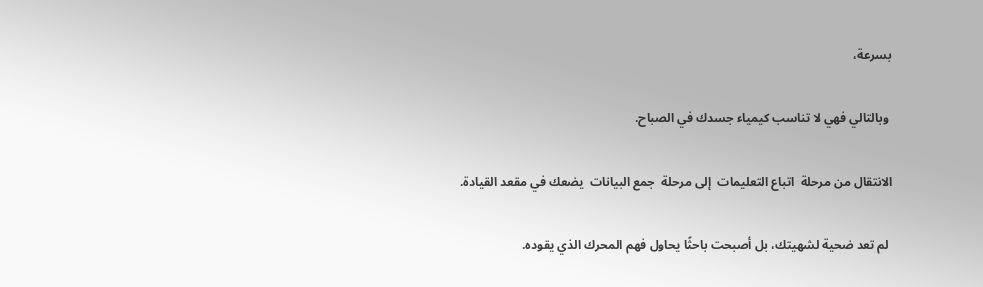بسرعة،

 وبالتالي فهي لا تناسب كيمياء جسدك في الصباح.

الانتقال من مرحلة  اتباع التعليمات  إلى مرحلة  جمع البيانات  يضعك في مقعد القيادة.

 لم تعد ضحية لشهيتك، بل أصبحت باحثًا يحاول فهم المحرك الذي يقوده.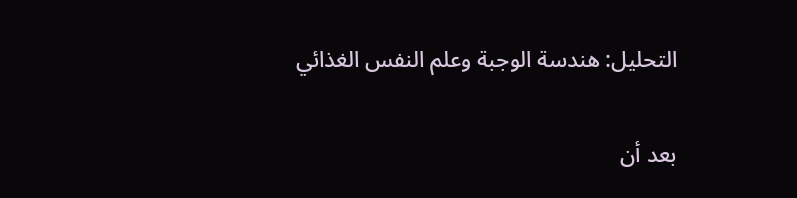التحليل: هندسة الوجبة وعلم النفس الغذائي

بعد أن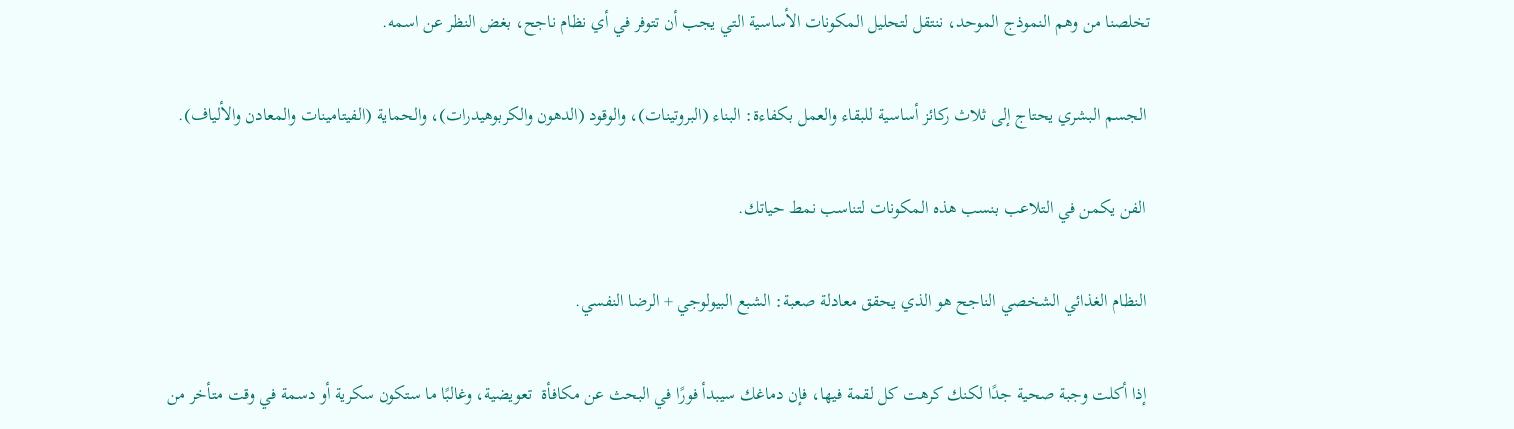تخلصنا من وهم النموذج الموحد، ننتقل لتحليل المكونات الأساسية التي يجب أن تتوفر في أي نظام ناجح، بغض النظر عن اسمه.

 الجسم البشري يحتاج إلى ثلاث ركائز أساسية للبقاء والعمل بكفاءة: البناء (البروتينات)، والوقود (الدهون والكربوهيدرات)، والحماية (الفيتامينات والمعادن والألياف).

 الفن يكمن في التلاعب بنسب هذه المكونات لتناسب نمط حياتك.

 النظام الغذائي الشخصي الناجح هو الذي يحقق معادلة صعبة: الشبع البيولوجي + الرضا النفسي.

 إذا أكلت وجبة صحية جدًا لكنك كرهت كل لقمة فيها، فإن دماغك سيبدأ فورًا في البحث عن مكافأة  تعويضية، وغالبًا ما ستكون سكرية أو دسمة في وقت متأخر من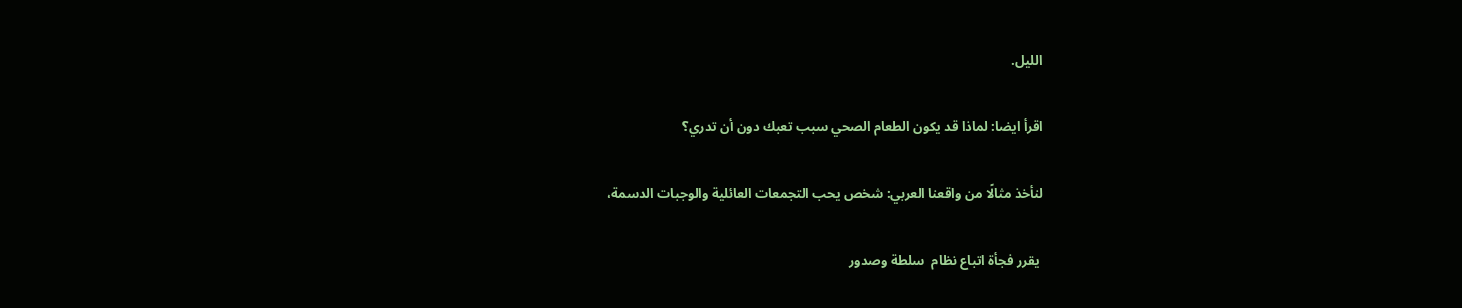الليل.

اقرأ ايضا: لماذا قد يكون الطعام الصحي سبب تعبك دون أن تدري؟

لنأخذ مثالًا من واقعنا العربي: شخص يحب التجمعات العائلية والوجبات الدسمة،

 يقرر فجأة اتباع نظام  سلطة وصدور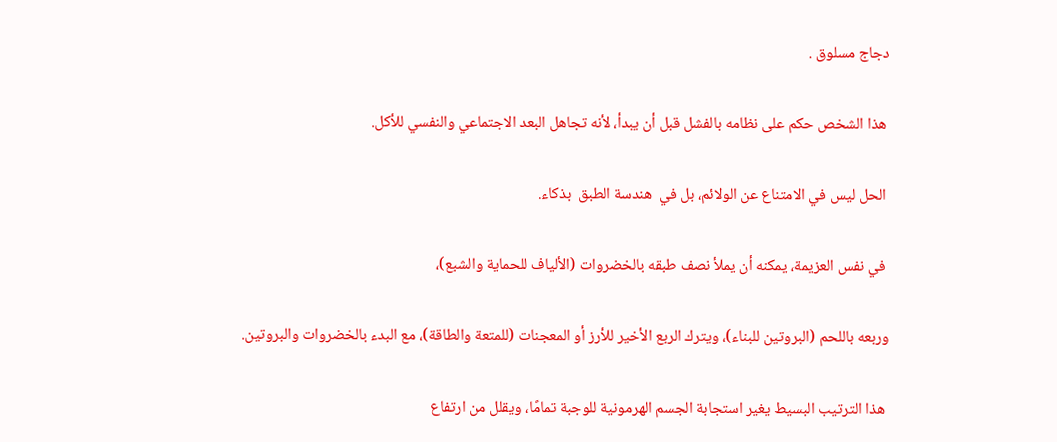دجاج مسلوق .

 هذا الشخص حكم على نظامه بالفشل قبل أن يبدأ، لأنه تجاهل البعد الاجتماعي والنفسي للأكل.

 الحل ليس في الامتناع عن الولائم، بل في  هندسة الطبق  بذكاء.

 في نفس العزيمة، يمكنه أن يملأ نصف طبقه بالخضروات (الألياف للحماية والشبع)،

وربعه باللحم (البروتين للبناء)، ويترك الربع الأخير للأرز أو المعجنات (للمتعة والطاقة)، مع البدء بالخضروات والبروتين.

 هذا الترتيب البسيط يغير استجابة الجسم الهرمونية للوجبة تمامًا، ويقلل من ارتفاع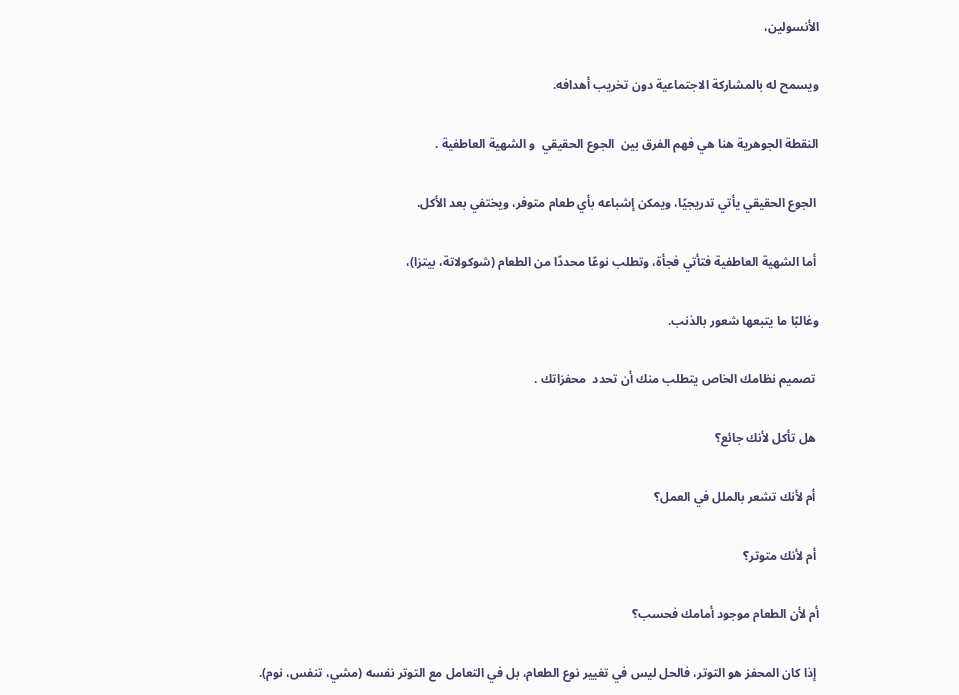الأنسولين،

ويسمح له بالمشاركة الاجتماعية دون تخريب أهدافه.

النقطة الجوهرية هنا هي فهم الفرق بين  الجوع الحقيقي  و الشهية العاطفية .

 الجوع الحقيقي يأتي تدريجيًا، ويمكن إشباعه بأي طعام متوفر، ويختفي بعد الأكل.

 أما الشهية العاطفية فتأتي فجأة، وتطلب نوعًا محددًا من الطعام (شوكولاتة، بيتزا)،

وغالبًا ما يتبعها شعور بالذنب.

 تصميم نظامك الخاص يتطلب منك أن تحدد  محفزاتك .

 هل تأكل لأنك جائع؟

 أم لأنك تشعر بالملل في العمل؟

 أم لأنك متوتر؟

أم لأن الطعام موجود أمامك فحسب؟

 إذا كان المحفز هو التوتر، فالحل ليس في تغيير نوع الطعام، بل في التعامل مع التوتر نفسه (مشي، تنفس، نوم).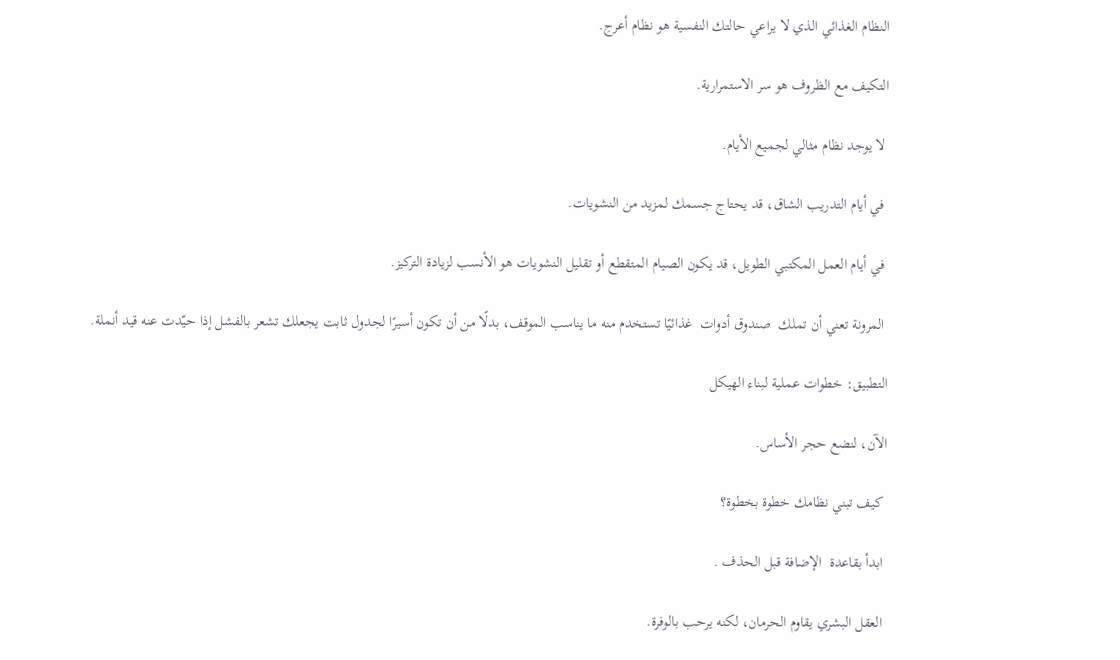النظام الغذائي الذي لا يراعي حالتك النفسية هو نظام أعرج.

التكيف مع الظروف هو سر الاستمرارية.

 لا يوجد نظام مثالي لجميع الأيام.

 في أيام التدريب الشاق، قد يحتاج جسمك لمزيد من النشويات.

 في أيام العمل المكتبي الطويل، قد يكون الصيام المتقطع أو تقليل النشويات هو الأنسب لزيادة التركيز.

 المرونة تعني أن تملك  صندوق أدوات  غذائيًا تستخدم منه ما يناسب الموقف، بدلًا من أن تكون أسيرًا لجدول ثابت يجعلك تشعر بالفشل إذا حيّدت عنه قيد أنملة.

التطبيق: خطوات عملية لبناء الهيكل

الآن، لنضع حجر الأساس.

 كيف تبني نظامك خطوة بخطوة؟

 ابدأ بقاعدة  الإضافة قبل الحذف .

 العقل البشري يقاوم الحرمان، لكنه يرحب بالوفرة.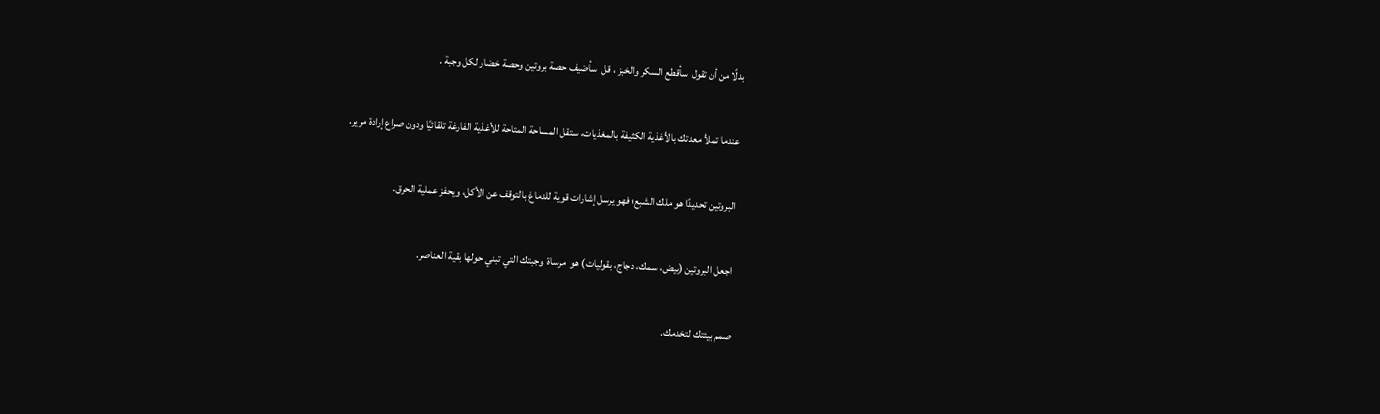بدلًا من أن تقول  سأقطع السكر والخبز ، قل  سأضيف حصة بروتين وحصة خضار لكل وجبة .

 عندما تملأ معدتك بالأغذية الكثيفة بالمغذيات، ستقل المساحة المتاحة للأغذية الفارغة تلقائيًا ودون صراع إرادة مرير.

 البروتين تحديدًا هو ملك الشبع؛ فهو يرسل إشارات قوية للدماغ بالتوقف عن الأكل، ويحفز عملية الحرق.

 اجعل البروتين (بيض، سمك، دجاج، بقوليات) هو  مرساة  وجبتك التي تبني حولها بقية العناصر.

صمم بيئتك لتخدمك.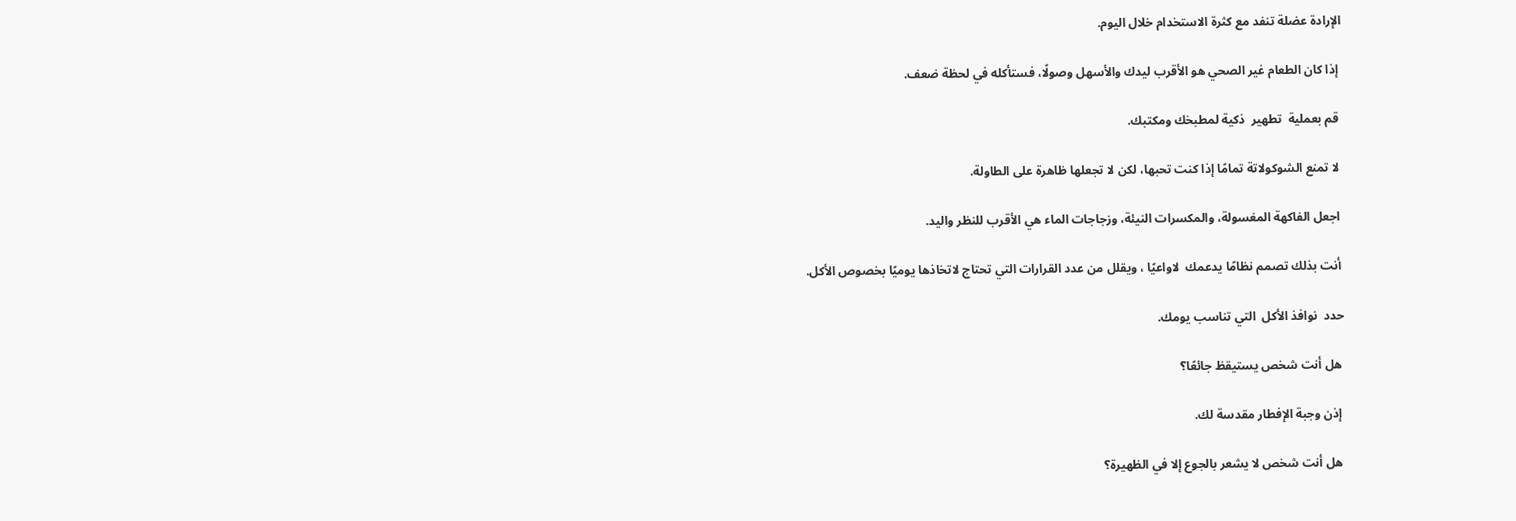الإرادة عضلة تنفد مع كثرة الاستخدام خلال اليوم.

 إذا كان الطعام غير الصحي هو الأقرب ليدك والأسهل وصولًا، فستأكله في لحظة ضعف.

 قم بعملية  تطهير  ذكية لمطبخك ومكتبك.

 لا تمنع الشوكولاتة تمامًا إذا كنت تحبها، لكن لا تجعلها ظاهرة على الطاولة.

 اجعل الفاكهة المغسولة، والمكسرات النيئة، وزجاجات الماء هي الأقرب للنظر واليد.

 أنت بذلك تصمم نظامًا يدعمك  لاواعيًا ، ويقلل من عدد القرارات التي تحتاج لاتخاذها يوميًا بخصوص الأكل.

حدد  نوافذ الأكل  التي تناسب يومك.

 هل أنت شخص يستيقظ جائعًا؟

 إذن وجبة الإفطار مقدسة لك.

 هل أنت شخص لا يشعر بالجوع إلا في الظهيرة؟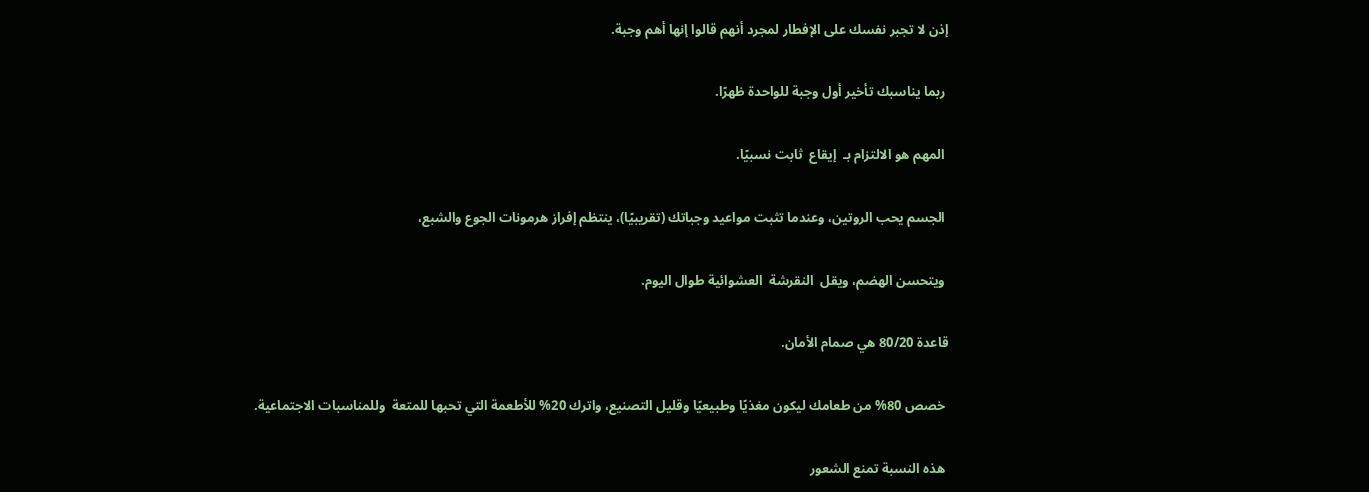إذن لا تجبر نفسك على الإفطار لمجرد أنهم قالوا إنها أهم وجبة.

 ربما يناسبك تأخير أول وجبة للواحدة ظهرًا.

 المهم هو الالتزام بـ  إيقاع  ثابت نسبيًا.

 الجسم يحب الروتين، وعندما تثبت مواعيد وجباتك (تقريبيًا)، ينتظم إفراز هرمونات الجوع والشبع،

 ويتحسن الهضم، ويقل  النقرشة  العشوائية طوال اليوم.

قاعدة 80/20 هي صمام الأمان.

 خصص 80% من طعامك ليكون مغذيًا وطبيعيًا وقليل التصنيع، واترك 20% للأطعمة التي تحبها للمتعة  وللمناسبات الاجتماعية.

 هذه النسبة تمنع الشعور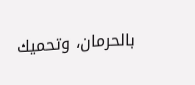بالحرمان، وتحميك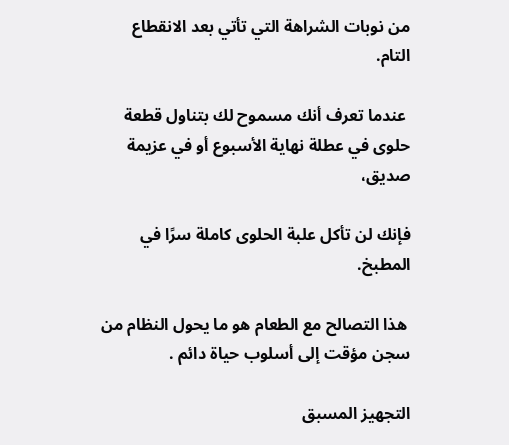من نوبات الشراهة التي تأتي بعد الانقطاع التام.

 عندما تعرف أنك مسموح لك بتناول قطعة حلوى في عطلة نهاية الأسبوع أو في عزيمة صديق،

فإنك لن تأكل علبة الحلوى كاملة سرًا في المطبخ.

 هذا التصالح مع الطعام هو ما يحول النظام من  سجن مؤقت إلى أسلوب حياة دائم .

التجهيز المسبق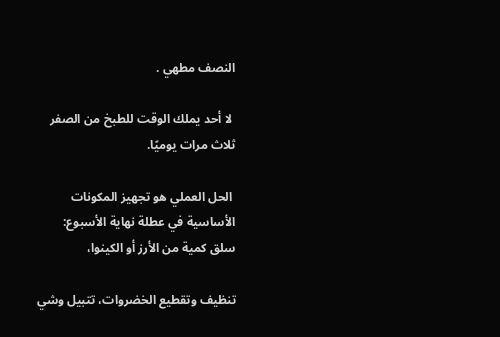النصف مطهي .

 لا أحد يملك الوقت للطبخ من الصفر ثلاث مرات يوميًا.

 الحل العملي هو تجهيز المكونات الأساسية في عطلة نهاية الأسبوع: سلق كمية من الأرز أو الكينوا،

تنظيف وتقطيع الخضروات، تتبيل وشي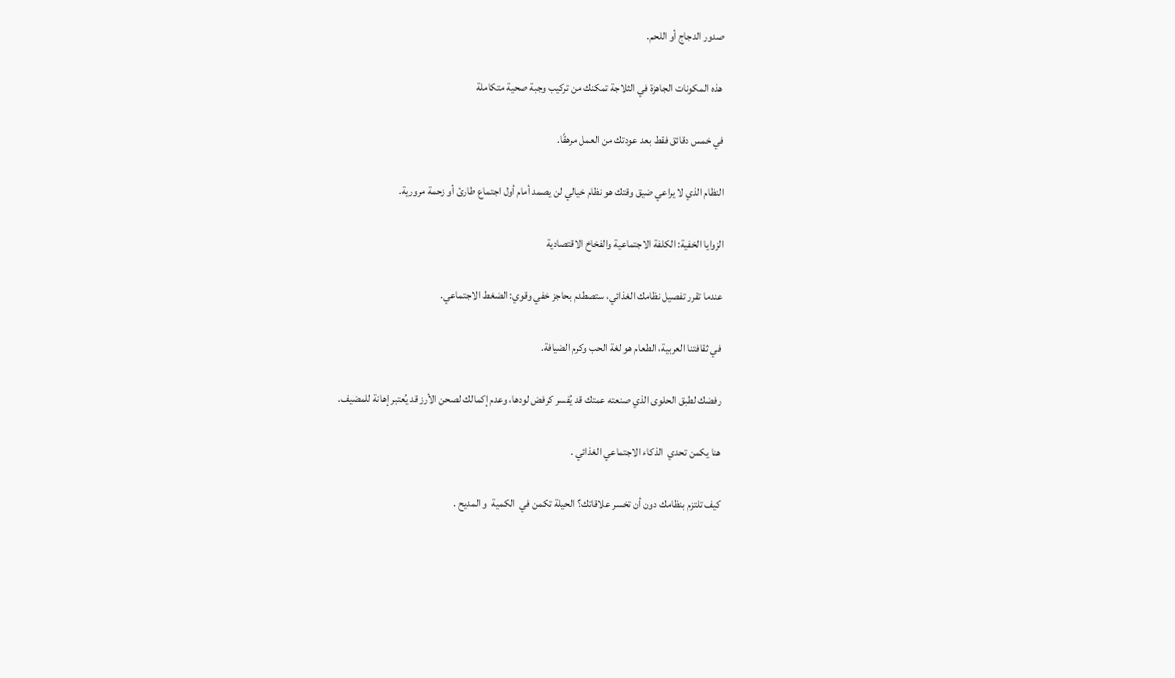صدور الدجاج أو اللحم.

 هذه المكونات الجاهزة في الثلاجة تمكنك من تركيب وجبة صحية متكاملة

في خمس دقائق فقط بعد عودتك من العمل مرهقًا.

النظام الذي لا يراعي ضيق وقتك هو نظام خيالي لن يصمد أمام أول اجتماع طارئ أو زحمة مرورية.

الزوايا الخفية: الكلفة الاجتماعية والفخاخ الاقتصادية

عندما تقرر تفصيل نظامك الغذائي، ستصطدم بحاجز خفي وقوي: الضغط الاجتماعي.

 في ثقافتنا العربية، الطعام هو لغة الحب وكرم الضيافة.

 رفضك لطبق الحلوى الذي صنعته عمتك قد يُفسر كرفض لودها، وعدم إكمالك لصحن الأرز قد يُعتبر إهانة للمضيف.

 هنا يكمن تحدي  الذكاء الاجتماعي الغذائي .

 كيف تلتزم بنظامك دون أن تخسر علاقاتك؟ الحيلة تكمن في  الكمية  و المديح .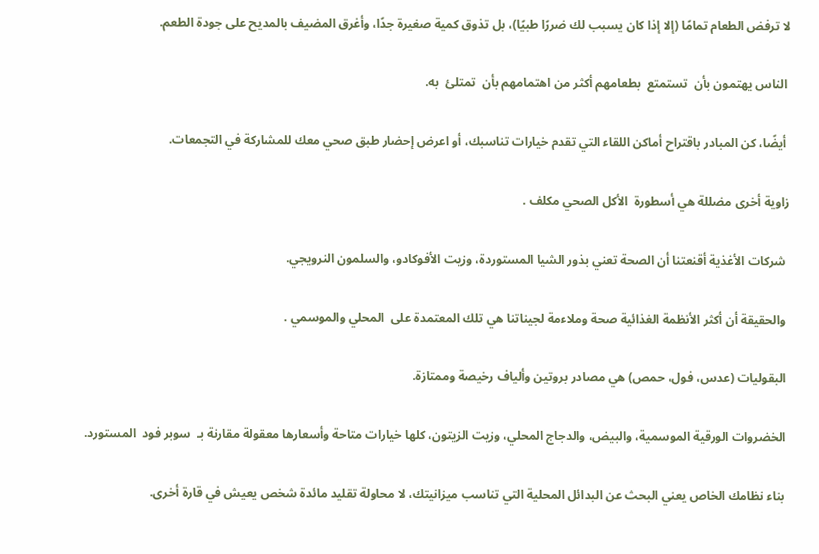لا ترفض الطعام تمامًا (إلا إذا كان يسبب لك ضررًا طبيًا)، بل تذوق كمية صغيرة جدًا، وأغرق المضيف بالمديح على جودة الطعم.

 الناس يهتمون بأن  تستمتع  بطعامهم أكثر من اهتمامهم بأن  تمتلئ  به.

 أيضًا، كن المبادر باقتراح أماكن اللقاء التي تقدم خيارات تناسبك، أو اعرض إحضار طبق صحي معك للمشاركة في التجمعات.

زاوية أخرى مضللة هي أسطورة  الأكل الصحي مكلف .

 شركات الأغذية أقنعتنا أن الصحة تعني بذور الشيا المستوردة، وزيت الأفوكادو، والسلمون النرويجي.

 والحقيقة أن أكثر الأنظمة الغذائية صحة وملاءمة لجيناتنا هي تلك المعتمدة على  المحلي والموسمي .

 البقوليات (عدس، فول، حمص) هي مصادر بروتين وألياف رخيصة وممتازة.

 الخضروات الورقية الموسمية، والبيض، والدجاج المحلي، وزيت الزيتون، كلها خيارات متاحة وأسعارها معقولة مقارنة بـ  سوبر فود  المستورد.

 بناء نظامك الخاص يعني البحث عن البدائل المحلية التي تناسب ميزانيتك، لا محاولة تقليد مائدة شخص يعيش في قارة أخرى.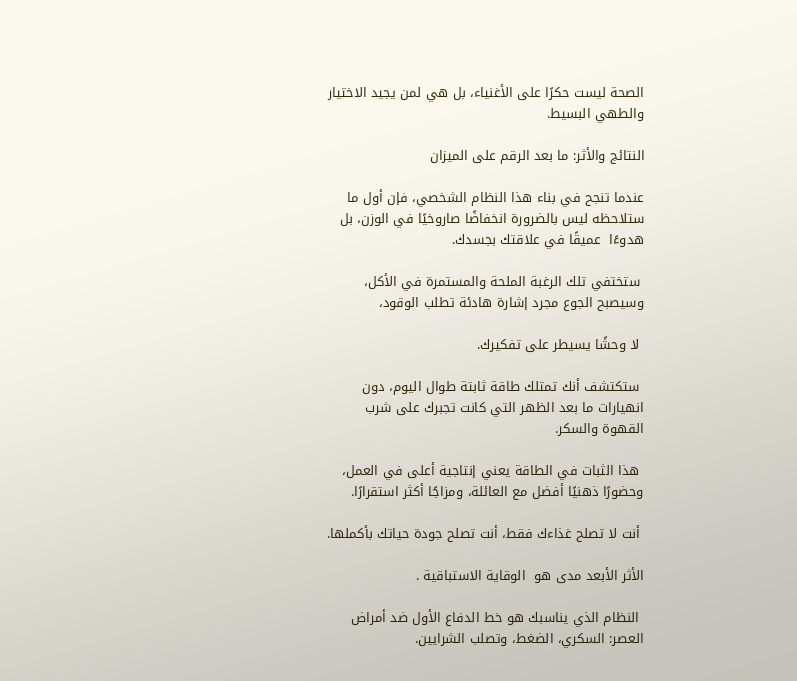الصحة ليست حكرًا على الأغنياء، بل هي لمن يجيد الاختيار والطهي البسيط.

النتائج والأثر: ما بعد الرقم على الميزان

عندما تنجح في بناء هذا النظام الشخصي، فإن أول ما ستلاحظه ليس بالضرورة انخفاضًا صاروخيًا في الوزن، بل  هدوءًا  عميقًا في علاقتك بجسدك.

 ستختفي تلك الرغبة الملحة والمستمرة في الأكل، وسيصبح الجوع مجرد إشارة هادئة تطلب الوقود،

 لا وحشًا يسيطر على تفكيرك.

 ستكتشف أنك تمتلك طاقة ثابتة طوال اليوم، دون انهيارات ما بعد الظهر التي كانت تجبرك على شرب القهوة والسكر.

 هذا الثبات في الطاقة يعني إنتاجية أعلى في العمل، وحضورًا ذهنيًا أفضل مع العائلة، ومزاجًا أكثر استقرارًا.

 أنت لا تصلح غذاءك فقط، أنت تصلح جودة حياتك بأكملها.

الأثر الأبعد مدى هو  الوقاية الاستباقية .

 النظام الذي يناسبك هو خط الدفاع الأول ضد أمراض العصر: السكري، الضغط، وتصلب الشرايين.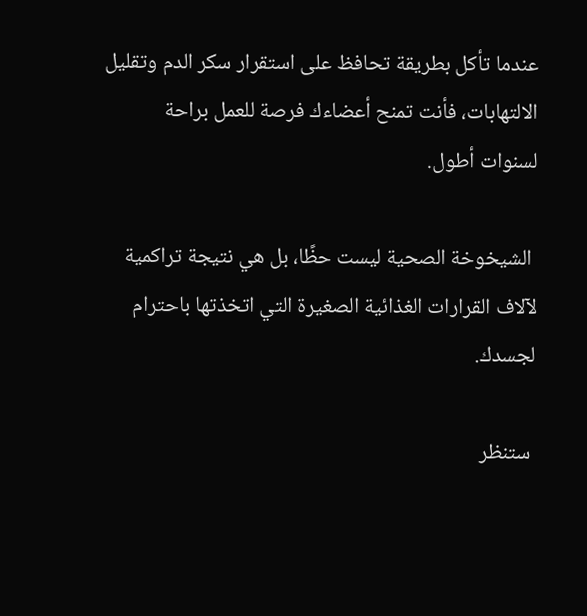عندما تأكل بطريقة تحافظ على استقرار سكر الدم وتقليل الالتهابات، فأنت تمنح أعضاءك فرصة للعمل براحة لسنوات أطول.

 الشيخوخة الصحية ليست حظًا، بل هي نتيجة تراكمية لآلاف القرارات الغذائية الصغيرة التي اتخذتها باحترام لجسدك.

 ستنظر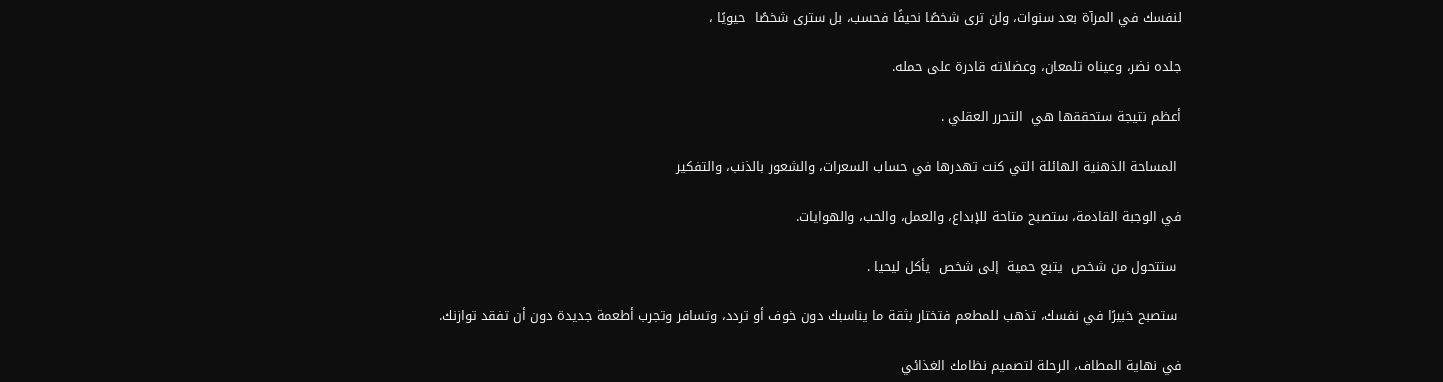لنفسك في المرآة بعد سنوات، ولن ترى شخصًا نحيفًا فحسب، بل سترى شخصًا  حيويًا ،

جلده نضر، وعيناه تلمعان، وعضلاته قادرة على حمله.

أعظم نتيجة ستحققها هي  التحرر العقلي .

 المساحة الذهنية الهائلة التي كنت تهدرها في حساب السعرات، والشعور بالذنب، والتفكير

في الوجبة القادمة، ستصبح متاحة للإبداع، والعمل، والحب، والهوايات.

 ستتحول من شخص  يتبع حمية  إلى شخص  يأكل ليحيا .

 ستصبح خبيرًا في نفسك، تذهب للمطعم فتختار بثقة ما يناسبك دون خوف أو تردد، وتسافر وتجرب أطعمة جديدة دون أن تفقد توازنك.

في نهاية المطاف، الرحلة لتصميم نظامك الغذائي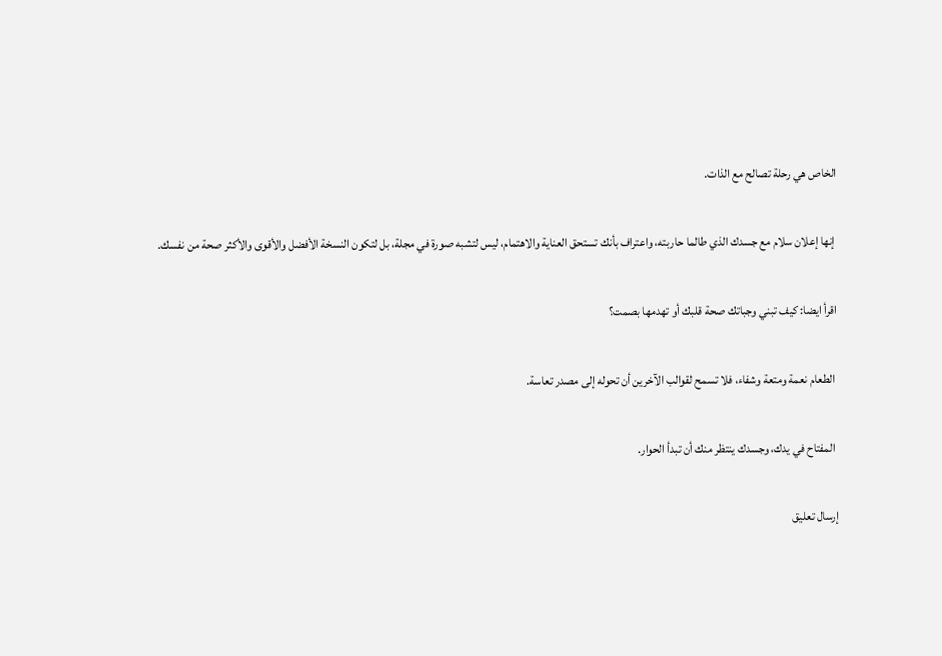الخاص هي رحلة تصالح مع الذات.

 إنها إعلان سلام مع جسدك الذي طالما حاربته، واعتراف بأنك تستحق العناية والاهتمام، ليس لتشبه صورة في مجلة، بل لتكون النسخة الأفضل والأقوى والأكثر صحة من نفسك.

اقرأ ايضا: كيف تبني وجباتك صحة قلبك أو تهدمها بصمت؟

 الطعام نعمة ومتعة وشفاء، فلا تسمح لقوالب الآخرين أن تحوله إلى مصدر تعاسة.

 المفتاح في يدك، وجسدك ينتظر منك أن تبدأ الحوار.

إرسال تعليق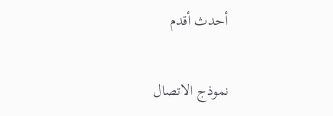أحدث أقدم

نموذج الاتصال